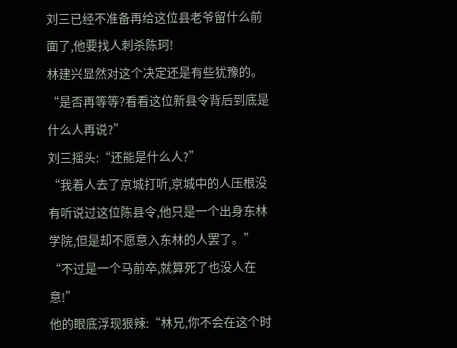刘三已经不准备再给这位县老爷留什么前面了,他要找人刺杀陈珂!
林建兴显然对这个决定还是有些犹豫的。
“是否再等等?看看这位新县令背后到底是什么人再说?”
刘三摇头:“还能是什么人?”
“我着人去了京城打听,京城中的人压根没有听说过这位陈县令,他只是一个出身东林学院,但是却不愿意入东林的人罢了。”
“不过是一个马前卒,就算死了也没人在意!”
他的眼底浮现狠辣:“林兄,你不会在这个时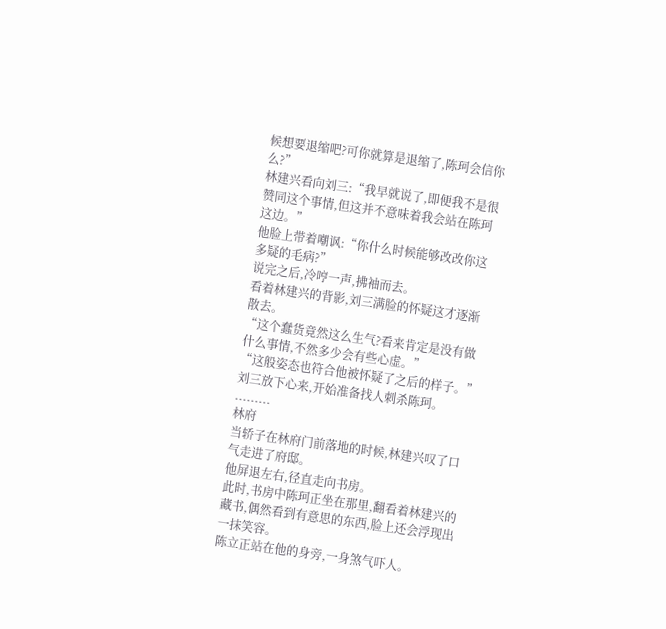候想要退缩吧?可你就算是退缩了,陈珂会信你么?”
林建兴看向刘三:“我早就说了,即便我不是很赞同这个事情,但这并不意味着我会站在陈珂这边。”
他脸上带着嘲讽:“你什么时候能够改改你这多疑的毛病?”
说完之后,冷哼一声,拂袖而去。
看着林建兴的背影,刘三满脸的怀疑这才逐渐散去。
“这个蠢货竟然这么生气?看来肯定是没有做什么事情,不然多少会有些心虚。”
“这般姿态也符合他被怀疑了之后的样子。”
刘三放下心来,开始准备找人刺杀陈珂。
.........
林府
当轿子在林府门前落地的时候,林建兴叹了口气走进了府邸。
他屏退左右,径直走向书房。
此时,书房中陈珂正坐在那里,翻看着林建兴的藏书,偶然看到有意思的东西,脸上还会浮现出一抹笑容。
陈立正站在他的身旁,一身煞气吓人。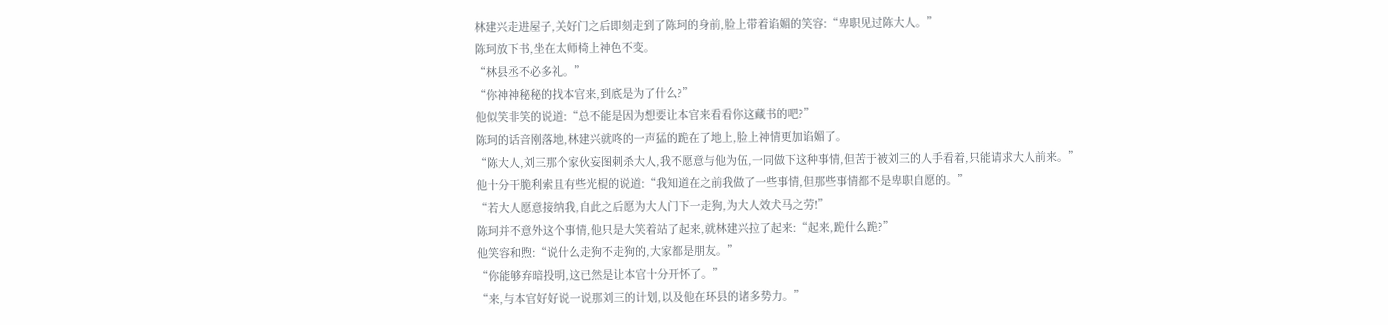林建兴走进屋子,关好门之后即刻走到了陈珂的身前,脸上带着谄媚的笑容:“卑职见过陈大人。”
陈珂放下书,坐在太师椅上神色不变。
“林县丞不必多礼。”
“你神神秘秘的找本官来,到底是为了什么?”
他似笑非笑的说道:“总不能是因为想要让本官来看看你这藏书的吧?”
陈珂的话音刚落地,林建兴就咚的一声猛的跪在了地上,脸上神情更加谄媚了。
“陈大人,刘三那个家伙妄图刺杀大人,我不愿意与他为伍,一同做下这种事情,但苦于被刘三的人手看着,只能请求大人前来。”
他十分干脆利索且有些光棍的说道:“我知道在之前我做了一些事情,但那些事情都不是卑职自愿的。”
“若大人愿意接纳我,自此之后愿为大人门下一走狗,为大人效犬马之劳!”
陈珂并不意外这个事情,他只是大笑着站了起来,就林建兴拉了起来:“起来,跪什么跪?”
他笑容和煦:“说什么走狗不走狗的,大家都是朋友。”
“你能够弃暗投明,这已然是让本官十分开怀了。”
“来,与本官好好说一说那刘三的计划,以及他在环县的诸多势力。”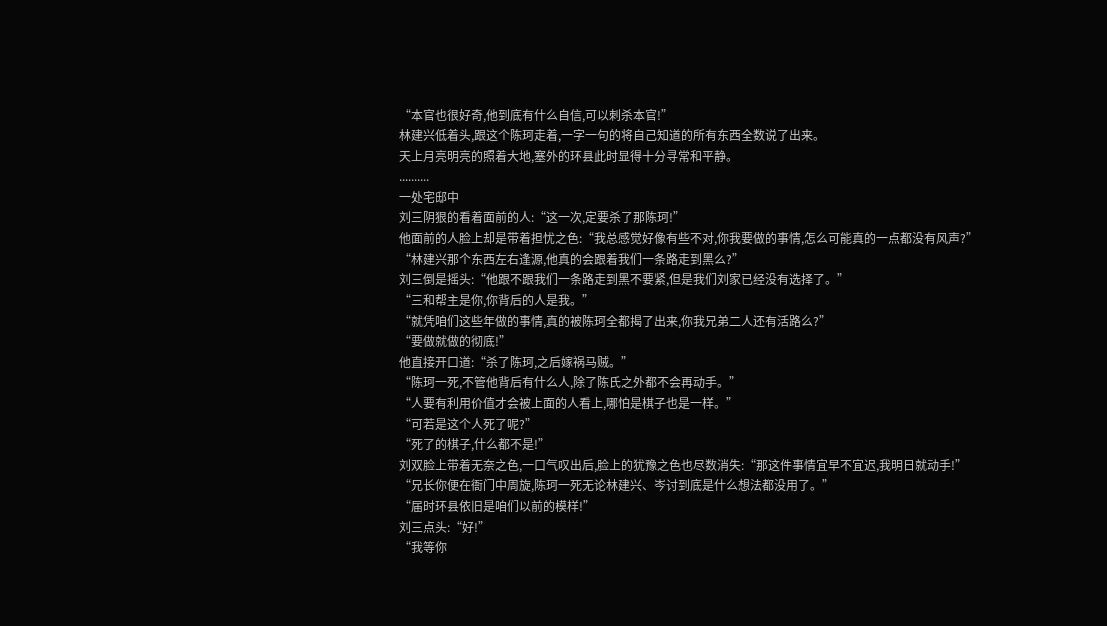“本官也很好奇,他到底有什么自信,可以刺杀本官!”
林建兴低着头,跟这个陈珂走着,一字一句的将自己知道的所有东西全数说了出来。
天上月亮明亮的照着大地,塞外的环县此时显得十分寻常和平静。
..........
一处宅邸中
刘三阴狠的看着面前的人:“这一次,定要杀了那陈珂!”
他面前的人脸上却是带着担忧之色:“我总感觉好像有些不对,你我要做的事情,怎么可能真的一点都没有风声?”
“林建兴那个东西左右逢源,他真的会跟着我们一条路走到黑么?”
刘三倒是摇头:“他跟不跟我们一条路走到黑不要紧,但是我们刘家已经没有选择了。”
“三和帮主是你,你背后的人是我。”
“就凭咱们这些年做的事情,真的被陈珂全都揭了出来,你我兄弟二人还有活路么?”
“要做就做的彻底!”
他直接开口道:“杀了陈珂,之后嫁祸马贼。”
“陈珂一死,不管他背后有什么人,除了陈氏之外都不会再动手。”
“人要有利用价值才会被上面的人看上,哪怕是棋子也是一样。”
“可若是这个人死了呢?”
“死了的棋子,什么都不是!”
刘双脸上带着无奈之色,一口气叹出后,脸上的犹豫之色也尽数消失:“那这件事情宜早不宜迟,我明日就动手!”
“兄长你便在衙门中周旋,陈珂一死无论林建兴、岑讨到底是什么想法都没用了。”
“届时环县依旧是咱们以前的模样!”
刘三点头:“好!”
“我等你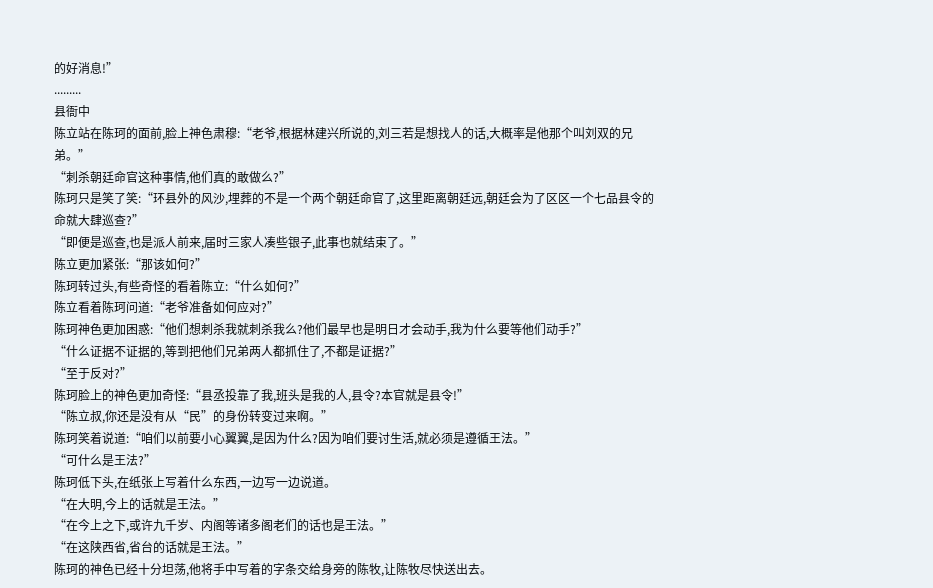的好消息!”
.........
县衙中
陈立站在陈珂的面前,脸上神色肃穆:“老爷,根据林建兴所说的,刘三若是想找人的话,大概率是他那个叫刘双的兄弟。”
“刺杀朝廷命官这种事情,他们真的敢做么?”
陈珂只是笑了笑:“环县外的风沙,埋葬的不是一个两个朝廷命官了,这里距离朝廷远,朝廷会为了区区一个七品县令的命就大肆巡查?”
“即便是巡查,也是派人前来,届时三家人凑些银子,此事也就结束了。”
陈立更加紧张:“那该如何?”
陈珂转过头,有些奇怪的看着陈立:“什么如何?”
陈立看着陈珂问道:“老爷准备如何应对?”
陈珂神色更加困惑:“他们想刺杀我就刺杀我么?他们最早也是明日才会动手,我为什么要等他们动手?”
“什么证据不证据的,等到把他们兄弟两人都抓住了,不都是证据?”
“至于反对?”
陈珂脸上的神色更加奇怪:“县丞投靠了我,班头是我的人,县令?本官就是县令!”
“陈立叔,你还是没有从“民”的身份转变过来啊。”
陈珂笑着说道:“咱们以前要小心翼翼,是因为什么?因为咱们要讨生活,就必须是遵循王法。”
“可什么是王法?”
陈珂低下头,在纸张上写着什么东西,一边写一边说道。
“在大明,今上的话就是王法。”
“在今上之下,或许九千岁、内阁等诸多阁老们的话也是王法。”
“在这陕西省,省台的话就是王法。”
陈珂的神色已经十分坦荡,他将手中写着的字条交给身旁的陈牧,让陈牧尽快送出去。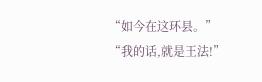“如今在这环县。”
“我的话,就是王法!”